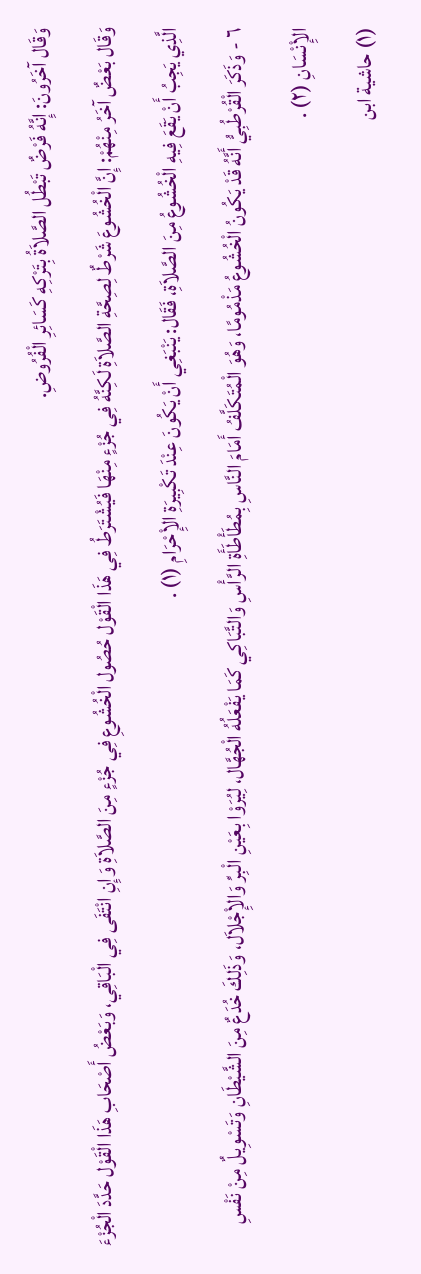وَقَال آخَرُونَ: إِنَّهُ فَرْضٌ تَبْطُل الصَّلاَةُ بِتَرْكِهِ كَسَائِرِ الْفُرُوضِ.
وَقَال بَعْضٌ آخَرُ مِنْهُمْ: إِنَّ الْخُشُوعَ شَرْطٌ لِصِحَّةِ الصَّلاَةِ لَكِنَّهُ فِي جُزْءٍ مِنْهَا فَيُشْتَرَطُ فِي هَذَا الْقَوْل حُصُول الْخُشُوعِ فِي جُزْءٍ مِنَ الصَّلاَةِ وَإِنِ انْتَفَى فِي الْبَاقِي، وَبَعْضُ أَصْحَابِ هَذَا الْقَوْل حَدَّدَ الْجُزْءَ الَّذِي يَجِبُ أَنْ يَقَعَ فِيهِ الْخُشُوعُ مِنَ الصَّلاَةِ، فَقَال: يَنْبَغِي أَنْ يَكُونَ عِنْدَ تَكْبِيرَةِ الإِْحْرَامِ (١) .
٦ - وَذَكَرَ الْقُرْطُبِيُّ أَنَّهُ قَدْ يَكُونُ الْخُشُوعُ مَذْمُومًا، وَهُوَ الْمُتَكَلَّفُ أَمَامَ النَّاسِ بِمُطَأْطَأَةِ الرَّأْسِ وَالتَّبَاكِي كَمَا يَفْعَلُهُ الْجُهَّال، لِيُرَوْا بِعَيْنِ الْبِرِّ وَالإِْجْلاَل، وَذَلِكَ خُدَعٌ مِنَ الشَّيْطَانِ وَتَسْوِيلٌ مِنْ نَفْسِ الإِْنْسَانِ (٢) .
(١) حاشية ابن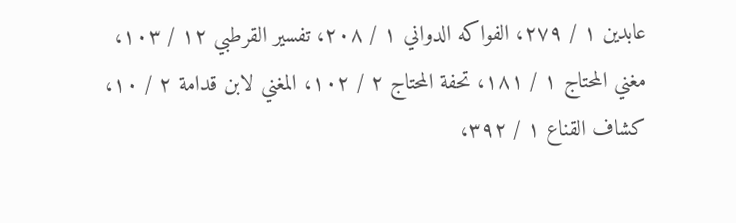عابدين ١ / ٢٧٩، الفواكه الدواني ١ / ٢٠٨، تفسير القرطبي ١٢ / ١٠٣، مغني المحتاج ١ / ١٨١، تحفة المحتاج ٢ / ١٠٢، المغني لابن قدامة ٢ / ١٠، كشاف القناع ١ / ٣٩٢،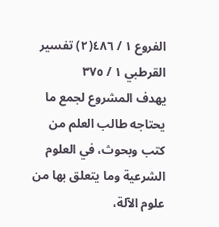الفروع ١ / ٤٨٦(٢) تفسير القرطبي ١ / ٣٧٥
يهدف المشروع لجمع ما يحتاجه طالب العلم من كتب وبحوث، في العلوم الشرعية وما يتعلق بها من علوم الآلة،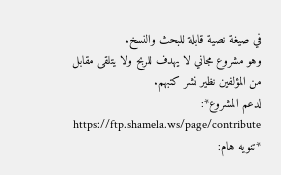في صيغة نصية قابلة للبحث والنسخ.
وهو مشروع مجاني لا يهدف للربح ولا يتلقى مقابل من المؤلفين نظير نشر كتبهم.
لدعم المشروع*: https://ftp.shamela.ws/page/contribute
*تنويه هام: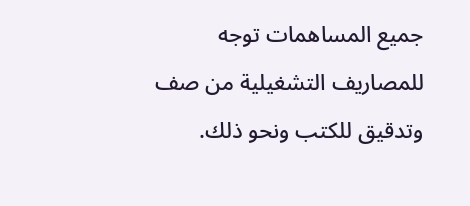جميع المساهمات توجه للمصاريف التشغيلية من صف وتدقيق للكتب ونحو ذلك.